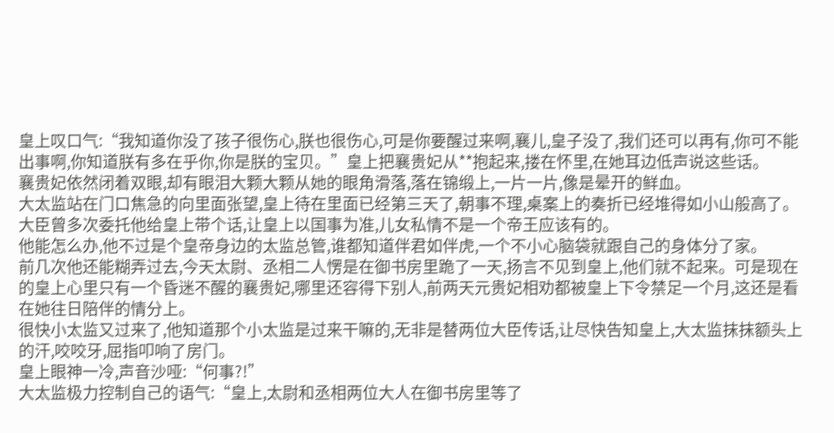皇上叹口气:“我知道你没了孩子很伤心,朕也很伤心,可是你要醒过来啊,襄儿,皇子没了,我们还可以再有,你可不能出事啊,你知道朕有多在乎你,你是朕的宝贝。”皇上把襄贵妃从**抱起来,搂在怀里,在她耳边低声说这些话。
襄贵妃依然闭着双眼,却有眼泪大颗大颗从她的眼角滑落,落在锦缎上,一片一片,像是晕开的鲜血。
大太监站在门口焦急的向里面张望,皇上待在里面已经第三天了,朝事不理,桌案上的奏折已经堆得如小山般高了。大臣曾多次委托他给皇上带个话,让皇上以国事为准,儿女私情不是一个帝王应该有的。
他能怎么办,他不过是个皇帝身边的太监总管,谁都知道伴君如伴虎,一个不小心脑袋就跟自己的身体分了家。
前几次他还能糊弄过去,今天太尉、丞相二人愣是在御书房里跪了一天,扬言不见到皇上,他们就不起来。可是现在的皇上心里只有一个昏迷不醒的襄贵妃,哪里还容得下别人,前两天元贵妃相劝都被皇上下令禁足一个月,这还是看在她往日陪伴的情分上。
很快小太监又过来了,他知道那个小太监是过来干嘛的,无非是替两位大臣传话,让尽快告知皇上,大太监抹抹额头上的汗,咬咬牙,屈指叩响了房门。
皇上眼神一冷,声音沙哑:“何事?!”
大太监极力控制自己的语气:“皇上,太尉和丞相两位大人在御书房里等了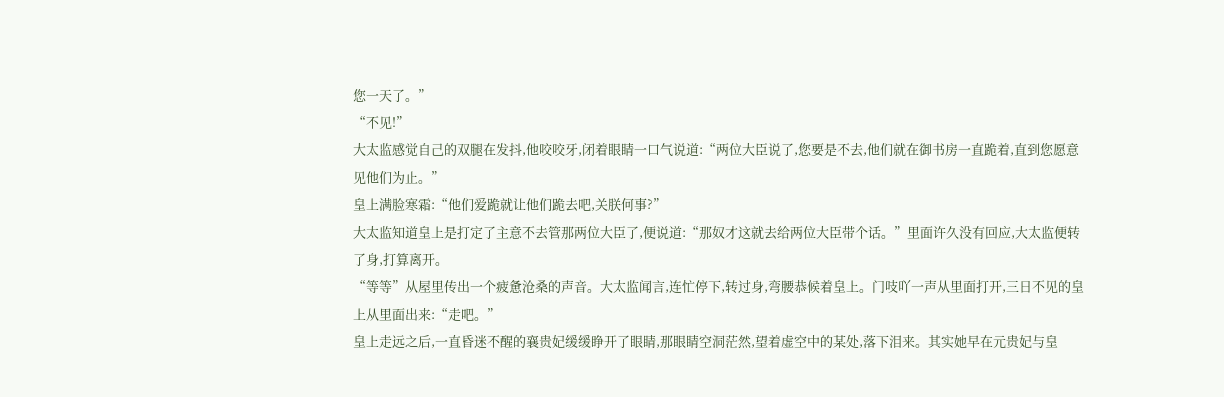您一天了。”
“不见!”
大太监感觉自己的双腿在发抖,他咬咬牙,闭着眼睛一口气说道:“两位大臣说了,您要是不去,他们就在御书房一直跪着,直到您愿意见他们为止。”
皇上满脸寒霜:“他们爱跪就让他们跪去吧,关朕何事?”
大太监知道皇上是打定了主意不去管那两位大臣了,便说道:“那奴才这就去给两位大臣带个话。”里面许久没有回应,大太监便转了身,打算离开。
“等等”从屋里传出一个疲惫沧桑的声音。大太监闻言,连忙停下,转过身,弯腰恭候着皇上。门吱吖一声从里面打开,三日不见的皇上从里面出来:“走吧。”
皇上走远之后,一直昏迷不醒的襄贵妃缓缓睁开了眼睛,那眼睛空洞茫然,望着虚空中的某处,落下泪来。其实她早在元贵妃与皇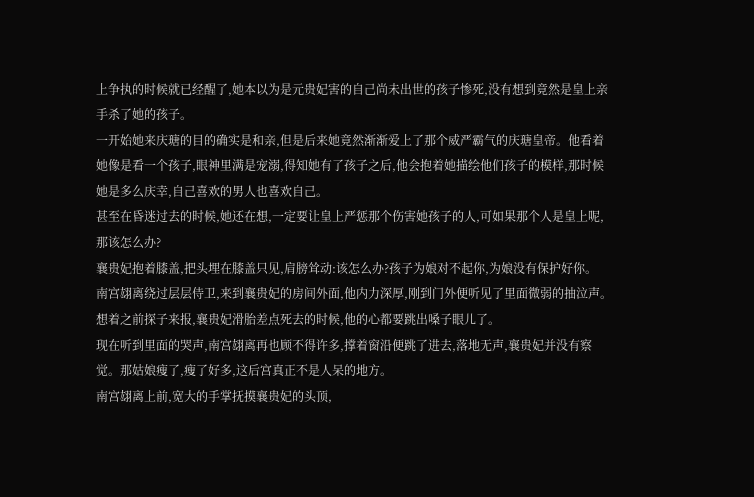上争执的时候就已经醒了,她本以为是元贵妃害的自己尚未出世的孩子惨死,没有想到竟然是皇上亲手杀了她的孩子。
一开始她来庆瑭的目的确实是和亲,但是后来她竟然渐渐爱上了那个威严霸气的庆瑭皇帝。他看着她像是看一个孩子,眼神里满是宠溺,得知她有了孩子之后,他会抱着她描绘他们孩子的模样,那时候她是多么庆幸,自己喜欢的男人也喜欢自己。
甚至在昏迷过去的时候,她还在想,一定要让皇上严惩那个伤害她孩子的人,可如果那个人是皇上呢,那该怎么办?
襄贵妃抱着膝盖,把头埋在膝盖只见,肩膀耸动:该怎么办?孩子为娘对不起你,为娘没有保护好你。
南宫翃离绕过层层侍卫,来到襄贵妃的房间外面,他内力深厚,刚到门外便听见了里面微弱的抽泣声。想着之前探子来报,襄贵妃滑胎差点死去的时候,他的心都要跳出嗓子眼儿了。
现在听到里面的哭声,南宫翃离再也顾不得许多,撑着窗沿便跳了进去,落地无声,襄贵妃并没有察觉。那姑娘瘦了,瘦了好多,这后宫真正不是人呆的地方。
南宫翃离上前,宽大的手掌抚摸襄贵妃的头顶,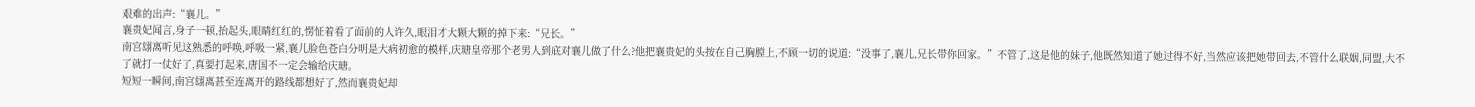艰难的出声:“襄儿。”
襄贵妃闻言,身子一顿,抬起头,眼睛红红的,愣怔着看了面前的人许久,眼泪才大颗大颗的掉下来:“兄长。”
南宫翃离听见这熟悉的呼唤,呼吸一紧,襄儿脸色苍白分明是大病初愈的模样,庆瑭皇帝那个老男人到底对襄儿做了什么?他把襄贵妃的头按在自己胸膛上,不顾一切的说道:“没事了,襄儿,兄长带你回家。”不管了,这是他的妹子,他既然知道了她过得不好,当然应该把她带回去,不管什么联姻,同盟,大不了就打一仗好了,真要打起来,唐国不一定会输给庆瑭。
短短一瞬间,南宫翃离甚至连离开的路线都想好了,然而襄贵妃却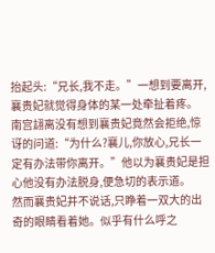抬起头:“兄长,我不走。”一想到要离开,襄贵妃就觉得身体的某一处牵扯着疼。
南宫翃离没有想到襄贵妃竟然会拒绝,惊讶的问道:“为什么?襄儿,你放心,兄长一定有办法带你离开。”他以为襄贵妃是担心他没有办法脱身,便急切的表示道。
然而襄贵妃并不说话,只睁着一双大的出奇的眼睛看着她。似乎有什么呼之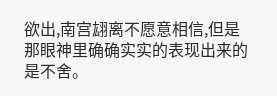欲出,南宫翃离不愿意相信,但是那眼神里确确实实的表现出来的是不舍。